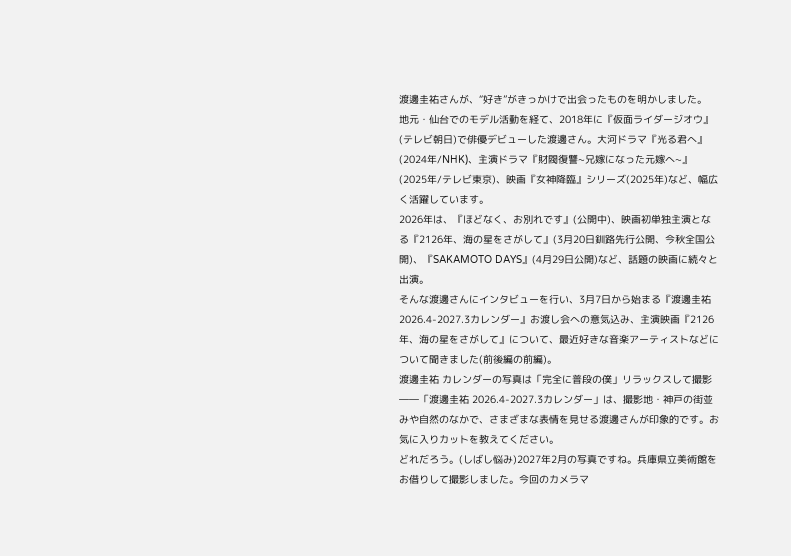渡邊圭祐さんが、“好き”がきっかけで出会ったものを明かしました。
地元・仙台でのモデル活動を経て、2018年に『仮面ライダージオウ』(テレビ朝日)で俳優デビューした渡邊さん。大河ドラマ『光る君へ』(2024年/NHK)、主演ドラマ『財閥復讐~兄嫁になった元嫁へ~』(2025年/テレビ東京)、映画『女神降臨』シリーズ(2025年)など、幅広く活躍しています。
2026年は、『ほどなく、お別れです』(公開中)、映画初単独主演となる『2126年、海の星をさがして』(3月20日釧路先行公開、今秋全国公開)、『SAKAMOTO DAYS』(4月29日公開)など、話題の映画に続々と出演。
そんな渡邊さんにインタビューを行い、3月7日から始まる『渡邊圭祐 2026.4-2027.3カレンダー』お渡し会への意気込み、主演映画『2126年、海の星をさがして』について、最近好きな音楽アーティストなどについて聞きました(前後編の前編)。
渡邊圭祐 カレンダーの写真は「完全に普段の僕」リラックスして撮影
――「渡邊圭祐 2026.4-2027.3カレンダー」は、撮影地・神戸の街並みや自然のなかで、さまざまな表情を見せる渡邊さんが印象的です。お気に入りカットを教えてください。
どれだろう。(しばし悩み)2027年2月の写真ですね。兵庫県立美術館をお借りして撮影しました。今回のカメラマ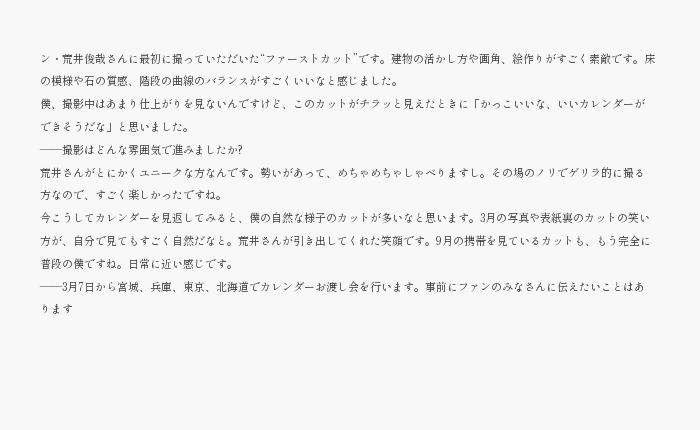ン・荒井俊哉さんに最初に撮っていただいた“ファーストカット”です。建物の活かし方や画角、絵作りがすごく素敵です。床の模様や石の質感、階段の曲線のバランスがすごくいいなと感じました。
僕、撮影中はあまり仕上がりを見ないんですけど、このカットがチラッと見えたときに「かっこいいな、いいカレンダーができそうだな」と思いました。
――撮影はどんな雰囲気で進みましたか?
荒井さんがとにかくユニークな方なんです。勢いがあって、めちゃめちゃしゃべりますし。その場のノリでゲリラ的に撮る方なので、すごく楽しかったですね。
今こうしてカレンダーを見返してみると、僕の自然な様子のカットが多いなと思います。3月の写真や表紙裏のカットの笑い方が、自分で見てもすごく自然だなと。荒井さんが引き出してくれた笑顔です。9月の携帯を見ているカットも、もう完全に普段の僕ですね。日常に近い感じです。
――3月7日から宮城、兵庫、東京、北海道でカレンダーお渡し会を行います。事前にファンのみなさんに伝えたいことはあります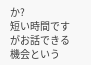か?
短い時間ですがお話できる機会という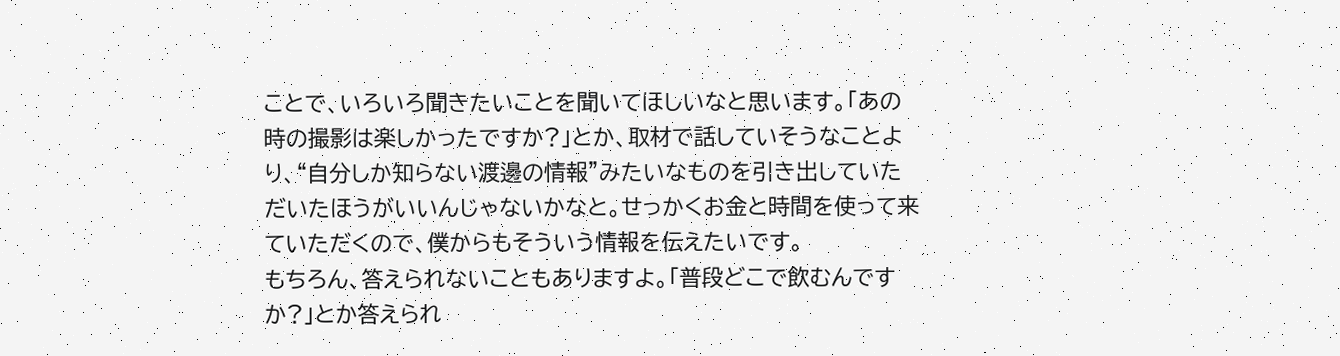ことで、いろいろ聞きたいことを聞いてほしいなと思います。「あの時の撮影は楽しかったですか?」とか、取材で話していそうなことより、“自分しか知らない渡邊の情報”みたいなものを引き出していただいたほうがいいんじゃないかなと。せっかくお金と時間を使って来ていただくので、僕からもそういう情報を伝えたいです。
もちろん、答えられないこともありますよ。「普段どこで飲むんですか?」とか答えられ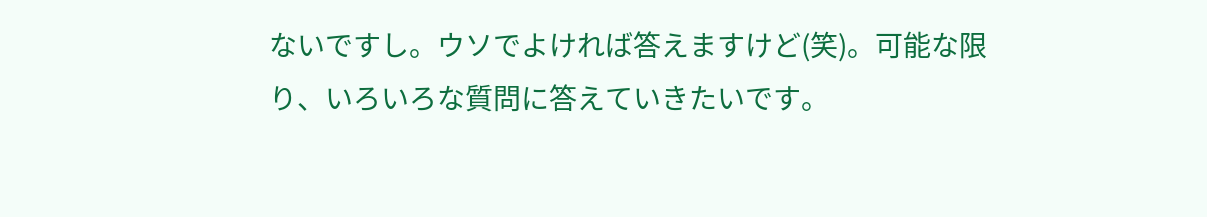ないですし。ウソでよければ答えますけど(笑)。可能な限り、いろいろな質問に答えていきたいです。